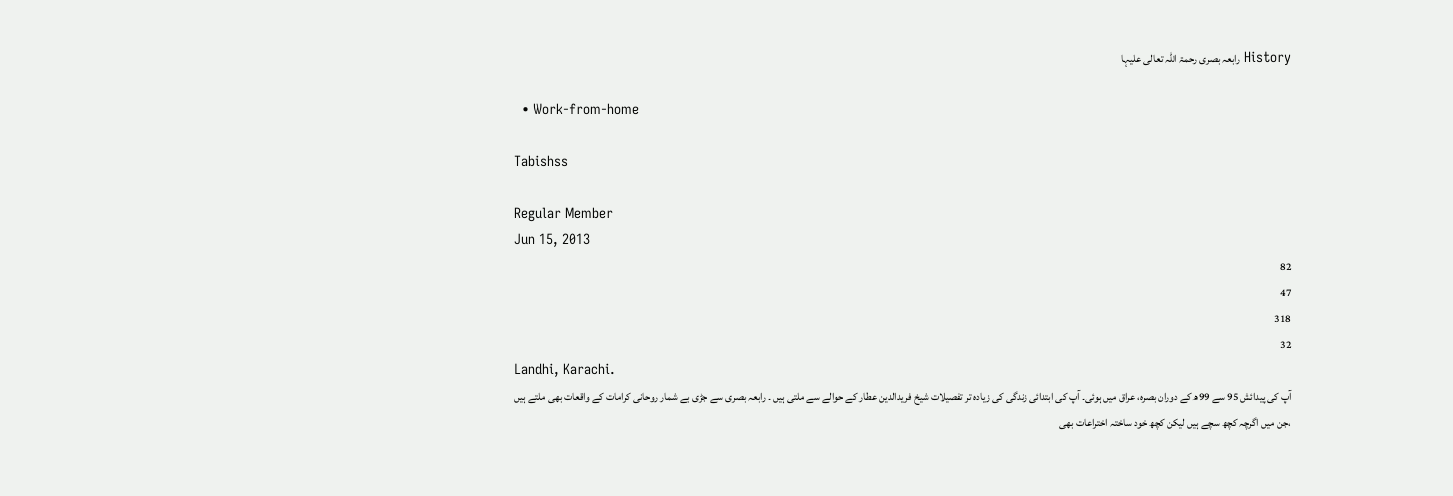History رابعہ بصری رحمۃ اللہ تعالی علیہا

  • Work-from-home

Tabishss

Regular Member
Jun 15, 2013
82
47
318
32
Landhi, Karachi.
آپ کی پیدائش 95 سے 99ھ کے دوران بصرہ، عراق میں ہوئی۔ آپ کی ابتدائی زندگی کی زیادہ تر تفصیلات شیخ فریدالدین عطار کے حوالے سے ملتی ہیں ۔ رابعہ بصری سے جڑی بے شمار روحانی کرامات کے واقعات بھی ملتے ہیں ،جن میں اگرچہ کچھ سچے ہیں لیکن کچھ خود ساختہ اختراعات بھی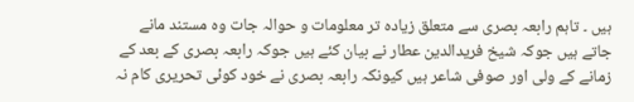ہیں ۔ تاہم رابعہ بصری سے متعلق زیادہ تر معلومات و حوالہ جات وہ مستند مانے جاتے ہیں جوکہ شیخ فریدالدین عطار نے بیان کئے ہیں جوکہ رابعہ بصری کے بعد کے زمانے کے ولی اور صوفی شاعر ہیں کیونکہ رابعہ بصری نے خود کوئی تحریری کام نہ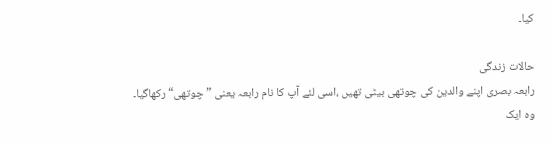کیا۔

حالات زندگی
رابعہ بصری اپنے والدین کی چوتھی بیٹی تھیں ،اسی لئے آپ کا نام رابعہ یعنی ”چوتھی“ رکھاگیا۔ وہ ایک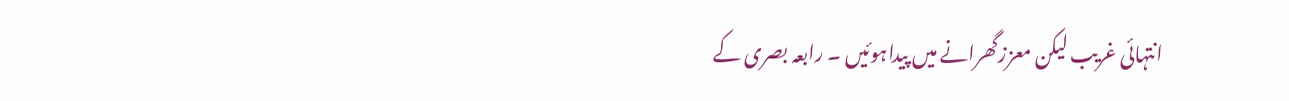انتہائی غریب لیکن معززگھرانے میں پیداہوئیں ۔ رابعہ بصری کے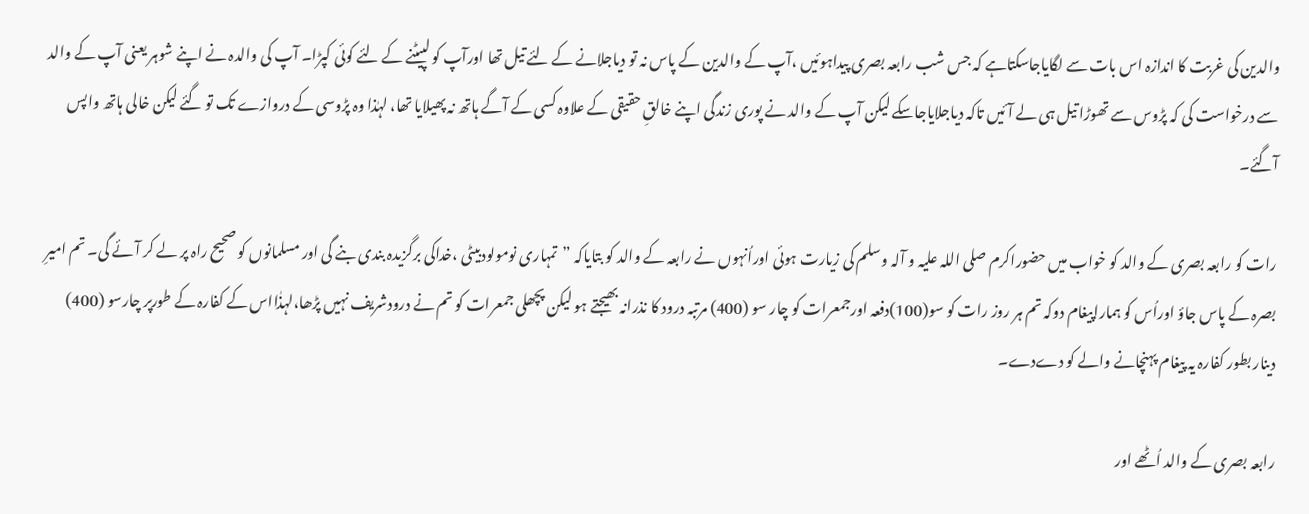والدین کی غربت کا اندازہ اس بات سے لگایاجاسکتاہے کہ جس شب رابعہ بصری پیداہوئیں ،آپ کے والدین کے پاس نہ تو دیاجلانے کے لئے تیل تھا اورآپ کو لپیٹنے کے لئے کوئی کپڑا۔ آپ کی والدہ نے اپنے شوہر یعنی آپ کے والد سے درخواست کی کہ پڑوس سے تھوڑا تیل ہی لے آئیں تاکہ دیاجلایاجاسکے لیکن آپ کے والد نے پوری زندگی اپنے خالقِ حقیقی کے علاوہ کسی کے آگے ہاتھ نہ پھیلایا تھا، لہٰذا وہ پڑوسی کے دروازے تک تو گئے لیکن خالی ہاتھ واپس آگئے۔

رات کو رابعہ بصری کے والد کو خواب میں حضوراکرم صلی اللہ علیہ و آلہ وسلم کی زیارت ہوئی اوراُنہوں نے رابعہ کے والد کو بتایاکہ ”تمہاری نومولودبیٹی ،خداکی برگزیدہ بندی بنے گی اور مسلمانوں کو صحیح راہ پر لے کر آئے گی۔ تم امیرِ بصرہ کے پاس جاؤ اوراُس کو ہماراپیغام دوکہ تم ہر روز رات کو سو(100)دفعہ اورجمعرات کو چار سو (400) مرتبہ درود کا نذرانہ بھیجتے ہو لیکن پچھلی جمعرات کو تم نے درودشریف نہیں پڑھا،لہذٰااس کے کفارہ کے طورپر چارسو (400) دینار بطور کفارہ یہ پیغام پہنچانے والے کو دےدے۔

رابعہ بصری کے والد اُٹھے اور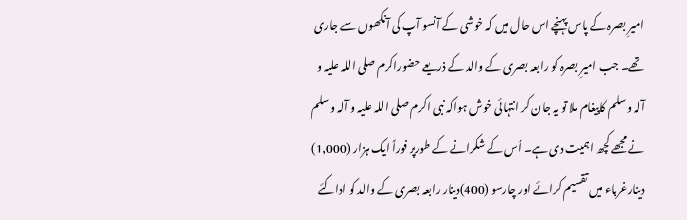امیرِ بصرہ کے پاس پہنچے اس حال میں کہ خوشی کے آنسو آپ کی آنکھوں سے جاری تھے۔ جب امیرِ بصرہ کو رابعہ بصری کے والد کے ذریعے حضوراکرم صلی اللہ علیہ و آلہ وسلم کاپیغام ملا تو یہ جان کر انتہائی خوش ہواکہ نبی اکرم صلی اللہ علیہ و آلہ وسلم نے مجھے کچھ اہمیت دی ہے۔ اُس کے شکرانے کے طورپر فوراً ایک ہزار (1,000) دینارغرباء میں تقسیم کرائے اور چارسو (400)دینار رابعہ بصری کے والد کو اداکئے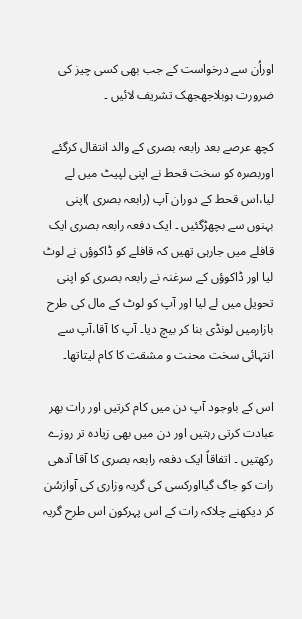اوراُن سے درخواست کے جب بھی کسی چیز کی ضرورت ہوبلاجھجھک تشریف لائیں ۔

کچھ عرصے بعد رابعہ بصری کے والد انتقال کرگئے اوربصرہ کو سخت قحط نے اپنی لپیٹ میں لے لیا،اس قحط کے دوران آپ (رابعہ بصری )اپنی بہنوں سے بچھڑگئیں ۔ ایک دفعہ رابعہ بصری ایک قافلے میں جارہی تھیں کہ قافلے کو ڈاکوؤں نے لوٹ لیا اور ڈاکوؤں کے سرغنہ نے رابعہ بصری کو اپنی تحویل میں لے لیا اور آپ کو لوٹ کے مال کی طرح بازارمیں لونڈی بنا کر بیچ دیا۔ آپ کا آقا،آپ سے انتہائی سخت محنت و مشقت کا کام لیتاتھا۔

اس کے باوجود آپ دن میں کام کرتیں اور رات بھر عبادت کرتی رہتیں اور دن میں بھی زیادہ تر روزے رکھتیں ۔ اتفاقاً ایک دفعہ رابعہ بصری کا آقا آدھی رات کو جاگ گیااورکسی کی گریہ وزاری کی آوازسُن کر دیکھنے چلاکہ رات کے اس پہرکون اس طرح گریہ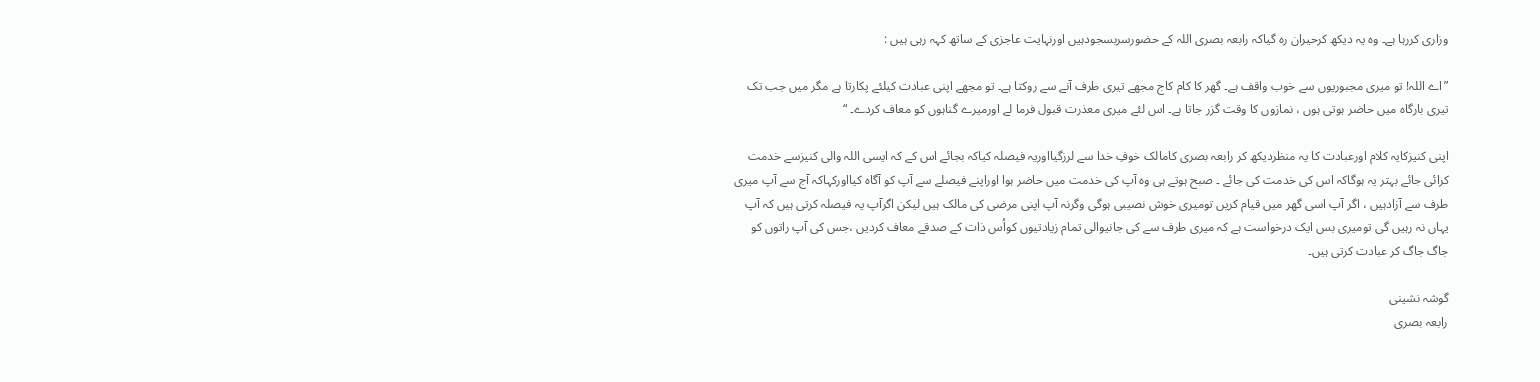وزاری کررہا ہے۔ وہ یہ دیکھ کرحیران رہ گیاکہ رابعہ بصری اللہ کے حضورسربسجودہیں اورنہایت عاجزی کے ساتھ کہہ رہی ہیں :

”اے اللہ! تو میری مجبوریوں سے خوب واقف ہے۔ گھر کا کام کاج مجھے تیری طرف آنے سے روکتا ہے۔ تو مجھے اپنی عبادت کیلئے پکارتا ہے مگر میں جب تک تیری بارگاہ میں حاضر ہوتی ہوں ، نمازوں کا وقت گزر جاتا ہے۔ اس لئے میری معذرت قبول فرما لے اورمیرے گناہوں کو معاف کردے۔ “

اپنی کنیزکایہ کلام اورعبادت کا یہ منظردیکھ کر رابعہ بصری کامالک خوفِ خدا سے لرزگیااوریہ فیصلہ کیاکہ بجائے اس کے کہ ایسی اللہ والی کنیزسے خدمت کرائی جائے بہتر یہ ہوگاکہ اس کی خدمت کی جائے ۔ صبح ہوتے ہی وہ آپ کی خدمت میں حاضر ہوا اوراپنے فیصلے سے آپ کو آگاہ کیااورکہاکہ آج سے آپ میری طرف سے آزادہیں ، اگر آپ اسی گھر میں قیام کریں تومیری خوش نصیبی ہوگی وگرنہ آپ اپنی مرضی کی مالک ہیں لیکن اگرآپ یہ فیصلہ کرتی ہیں کہ آپ یہاں نہ رہیں گی تومیری بس ایک درخواست ہے کہ میری طرف سے کی جانیوالی تمام زیادتیوں کواُس ذات کے صدقے معاف کردیں ،جس کی آپ راتوں کو جاگ جاگ کر عبادت کرتی ہیں۔

گوشہ نشینی
رابعہ بصری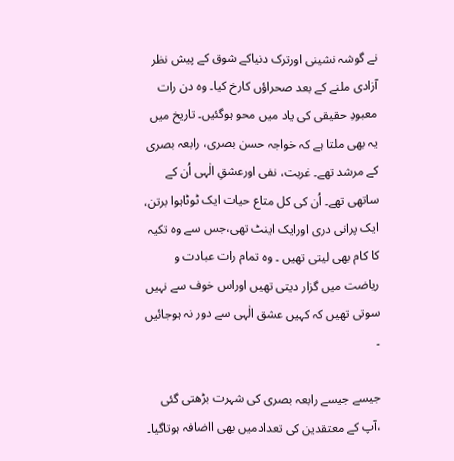نے گوشہ نشینی اورترک دنیاکے شوق کے پیش نظر آزادی ملنے کے بعد صحراؤں کارخ کیا۔ وہ دن رات معبودِ حقیقی کی یاد میں محو ہوگئیں۔ تاریخ میں یہ بھی ملتا ہے کہ خواجہ حسن بصری، رابعہ بصری کے مرشد تھے۔ غربت، نفی اورعشقِ الٰہی اُن کے ساتھی تھے۔ اُن کی کل متاع حیات ایک ٹوٹاہوا برتن، ایک پرانی دری اورایک اینٹ تھی،جس سے وہ تکیہ کا کام بھی لیتی تھیں ۔ وہ تمام رات عبادت و ریاضت میں گزار دیتی تھیں اوراس خوف سے نہیں سوتی تھیں کہ کہیں عشق الٰہی سے دور نہ ہوجائیں ۔

جیسے جیسے رابعہ بصری کی شہرت بڑھتی گئی ،آپ کے معتقدین کی تعدادمیں بھی ااضافہ ہوتاگیا۔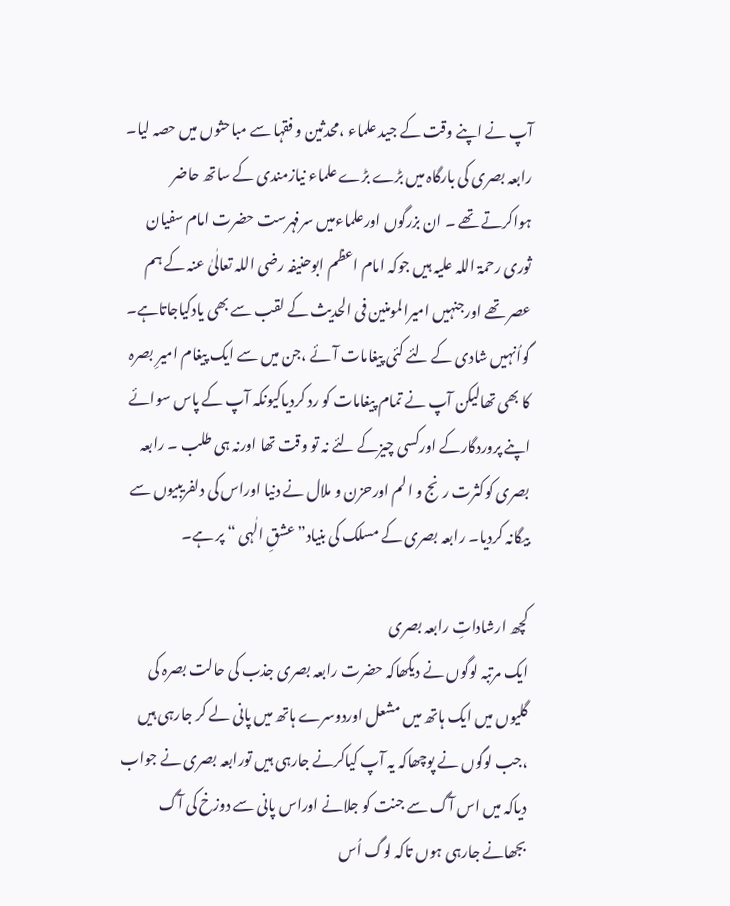آپ نے اپنے وقت کے جید علماء ،محدثین و فقہا سے مباحثوں میں حصہ لیا۔ رابعہ بصری کی بارگاہ میں بڑے بڑے علماء نیازمندی کے ساتھ حاضر ہواکرتے تھے ۔ ان بزرگوں اورعلماءمیں سرفہرست حضرت امام سفیان ثوری رحمۃ اللہ علیہ ہیں جوکہ امام اعظم ابوحنیفہ رضی اللہ تعالٰیٰ عنہ کے ہم عصر تھے اورجنہیں امیرالمومنین فی الحدیث کے لقب سے بھی یادکیاجاتاہے۔ گواُنہیں شادی کے لئے کئی پیغامات آئے ،جن میں سے ایک پیغام امیرِ بصرہ کا بھی تھالیکن آپ نے تمام پیغامات کو رد کردیاکیونکہ آپ کے پاس سوائے اپنے پروردگارکے اورکسی چیزکے لئے نہ تو وقت تھا اورنہ ہی طلب ۔ رابعہ بصری کوکثرت رنج و الم اورحزن و ملال نے دنیا اوراس کی دلفریبیوں سے بیگانہ کردیا۔ رابعہ بصری کے مسلک کی بنیاد”عشقِ الٰہی “ پر ہے۔

کچھ ارشاداتِ رابعہ بصری
ایک مرتبہ لوگوں نے دیکھاکہ حضرت رابعہ بصری جذب کی حالت بصرہ کی گلیوں میں ایک ہاتھ میں مشعل اوردوسرے ہاتھ میں پانی لے کر جارہی ہیں ،جب لوگوں نے پوچھاکہ یہ آپ کیاکرنے جارہی ہیں تورابعہ بصری نے جواب دیاکہ میں اس آگ سے جنت کو جلانے اوراس پانی سے دوزخ کی آگ بجھانے جارہی ہوں تاکہ لوگ اُس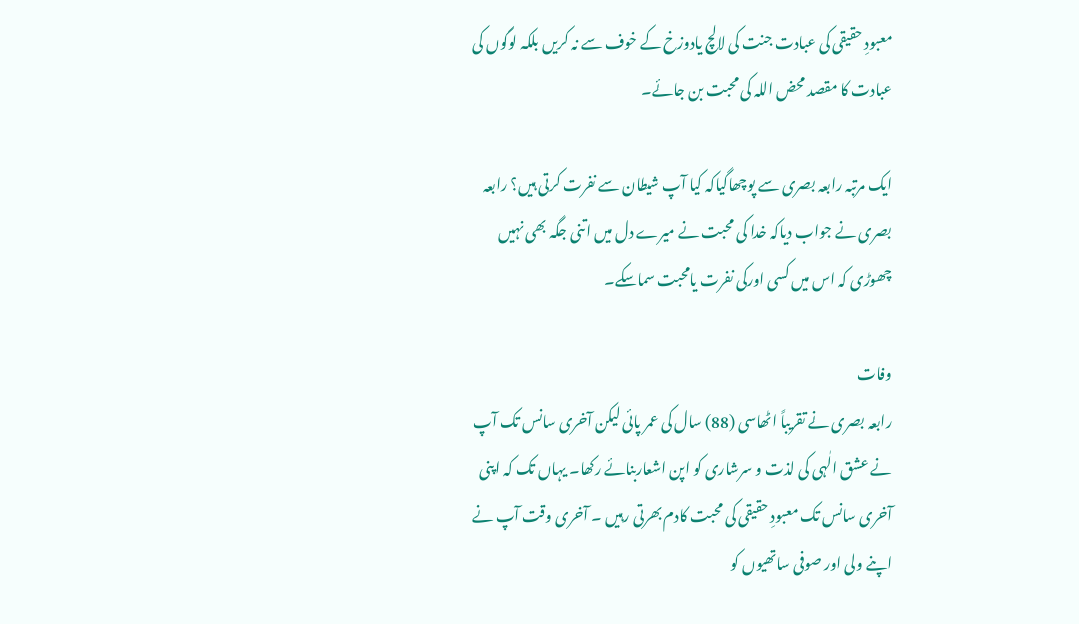معبودِ حقیقی کی عبادت جنت کی لالچ یادوزخ کے خوف سے نہ کریں بلکہ لوگوں کی عبادت کا مقصد محض اللہ کی محبت بن جائے۔

ایک مرتبہ رابعہ بصری سے پوچھاگیاکہ کیا آپ شیطان سے نفرت کرتی ہیں؟ رابعہ بصری نے جواب دیاکہ خدا کی محبت نے میرے دل میں اتنی جگہ بھی نہیں چھوڑی کہ اس میں کسی اورکی نفرت یامحبت سماسکے۔

وفات
رابعہ بصری نے تقریباً اٹھاسی (88) سال کی عمر پائی لیکن آخری سانس تک آپ نے عشق الٰہی کی لذت و سرشاری کو اپن اشعاربنائے رکھا۔ یہاں تک کہ اپنی آخری سانس تک معبودِ حقیقی کی محبت کادم بھرتی رہیں ۔ آخری وقت آپ نے اپنے ولی اور صوفی ساتھیوں کو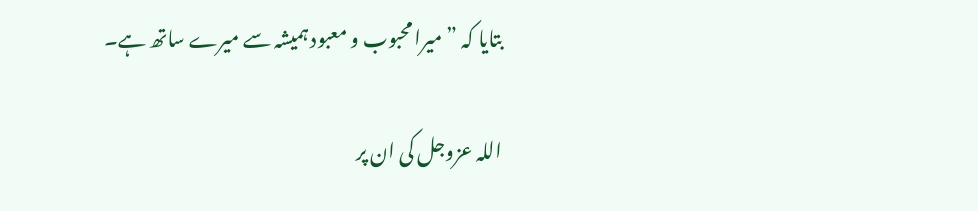بتایا کہ ”میرا محبوب و معبود ہمیشہ سے میرے ساتھ ہے۔

اللہ عزوجل کی ان پر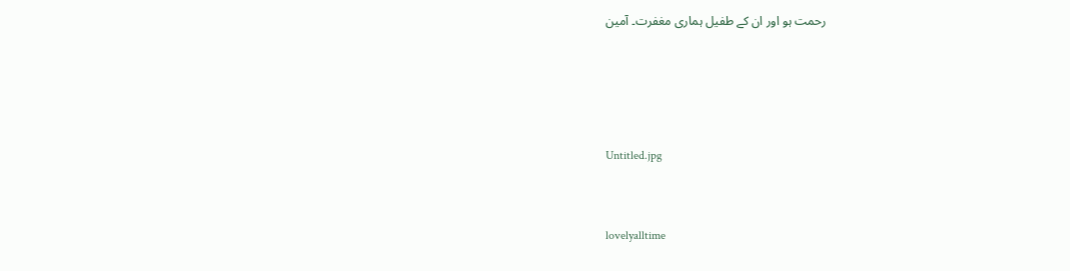رحمت ہو اور ان کے طفیل ہماری مغفرت۔ آمین




Untitled.jpg


lovelyalltime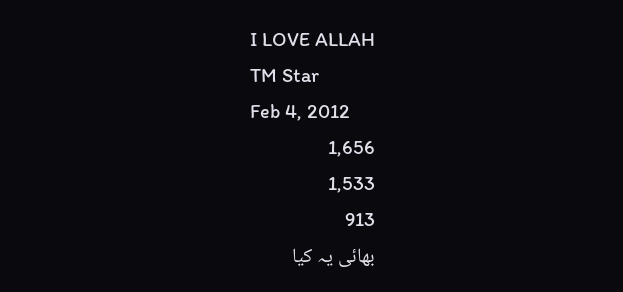I LOVE ALLAH
TM Star
Feb 4, 2012
1,656
1,533
913
بھائی یہ کیا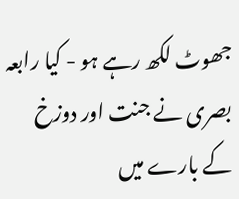جھوٹ لکھ رہے ہو - کیا رابعہ بصری نے جنت اور دوزخ
کے بارے میں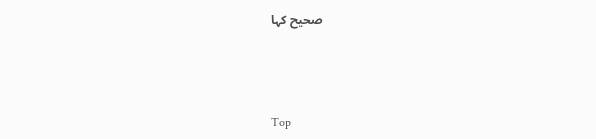صحیح کہا



Top